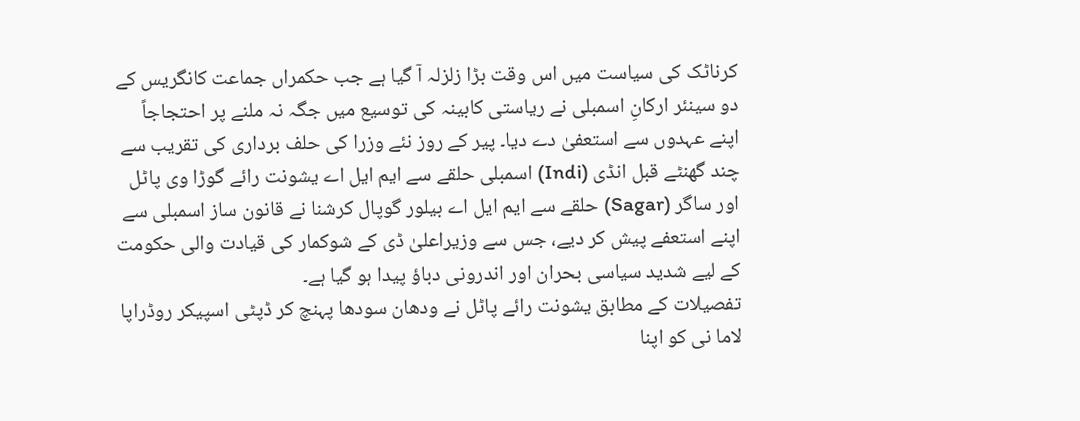کرناٹک کی سیاست میں اس وقت بڑا زلزلہ آ گیا ہے جب حکمراں جماعت کانگریس کے دو سینئر ارکانِ اسمبلی نے ریاستی کابینہ کی توسیع میں جگہ نہ ملنے پر احتجاجاً اپنے عہدوں سے استعفیٰ دے دیا۔ پیر کے روز نئے وزرا کی حلف برداری کی تقریب سے چند گھنٹے قبل انڈی (Indi) اسمبلی حلقے سے ایم ایل اے یشونت رائے گوڑا وی پاٹل اور ساگر (Sagar) حلقے سے ایم ایل اے بیلور گوپال کرشنا نے قانون ساز اسمبلی سے اپنے استعفے پیش کر دیے، جس سے وزیراعلیٰ ڈی کے شوکمار کی قیادت والی حکومت کے لیے شدید سیاسی بحران اور اندرونی دباؤ پیدا ہو گیا ہے۔
تفصیلات کے مطابق یشونت رائے پاٹل نے ودھان سودھا پہنچ کر ڈپٹی اسپیکر روڈراپا لاما نی کو اپنا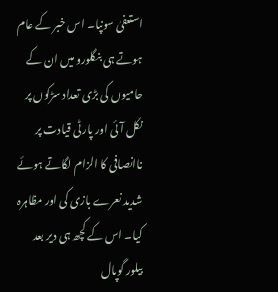استعفیٰ سونپا۔ اس خبر کے عام ہوتے ہی بنگلورو میں ان کے حامیوں کی بڑی تعداد سڑکوں پر نکل آئی اور پارٹی قیادت پر ناانصافی کا الزام لگاتے ہوئے شدید نعرے بازی کی اور مظاہرہ کیا۔ اس کے کچھ ہی دیر بعد بیلور گوپال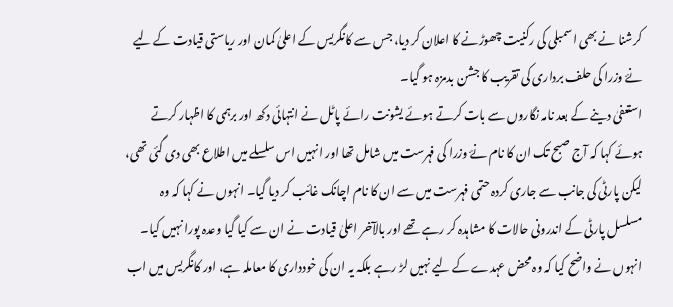کرشنا نے بھی اسمبلی کی رکنیت چھوڑنے کا اعلان کر دیا، جس سے کانگریس کے اعلیٰ کمان اور ریاستی قیادت کے لیے نۓ وزرا کی حلف برداری کی تقریب کا جشن بدمزہ ہو گیا۔
استعفیٰ دینے کے بعد نامہ نگاروں سے بات کرتے ہوئے یشونت رائے پاٹل نے انتہائی دکھ اور برہمی کا اظہار کرتے ہوئے کہا کہ آج صبح تک ان کا نام نۓ وزرا کی فہرست میں شامل تھا اور انہیں اس سلسلے میں اطلاع بھی دی گئی تھی، لیکن پارٹی کی جانب سے جاری کردہ حتمی فہرست میں سے ان کا نام اچانک غائب کر دیا گیا۔ انہوں نے کہا کہ وہ مسلسل پارٹی کے اندرونی حالات کا مشاہدہ کر رہے تھے اور بالآخر اعلیٰ قیادت نے ان سے کیا گیا وعدہ پورا نہیں کیا۔ انہوں نے واضح کیا کہ وہ محض عہدے کے لیے نہیں لڑ رہے بلکہ یہ ان کی خودداری کا معاملہ ہے، اور کانگریس میں اب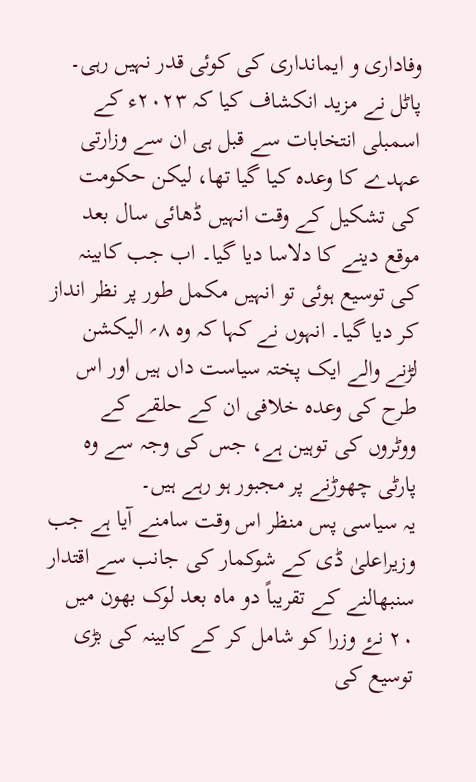وفاداری و ایمانداری کی کوئی قدر نہیں رہی۔
پاٹل نے مزید انکشاف کیا کہ ۲۰۲۳ء کے اسمبلی انتخابات سے قبل ہی ان سے وزارتی عہدے کا وعدہ کیا گیا تھا، لیکن حکومت کی تشکیل کے وقت انہیں ڈھائی سال بعد موقع دینے کا دلاسا دیا گیا۔ اب جب کابینہ کی توسیع ہوئی تو انہیں مکمل طور پر نظر انداز کر دیا گیا۔ انہوں نے کہا کہ وہ ۸؍ الیکشن لڑنے والے ایک پختہ سیاست داں ہیں اور اس طرح کی وعدہ خلافی ان کے حلقے کے ووٹروں کی توہین ہے، جس کی وجہ سے وہ پارٹی چھوڑنے پر مجبور ہو رہے ہیں۔
یہ سیاسی پس منظر اس وقت سامنے آیا ہے جب وزیراعلیٰ ڈی کے شوکمار کی جانب سے اقتدار سنبھالنے کے تقریباً دو ماہ بعد لوک بھون میں ۲۰ نۓ وزرا کو شامل کر کے کابینہ کی بڑی توسیع کی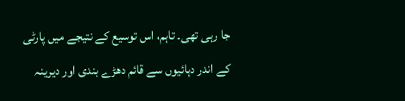جا رہی تھی۔ تاہم، اس توسیع کے نتیجے میں پارٹی کے اندر دہائیوں سے قائم دھڑے بندی اور دیرینہ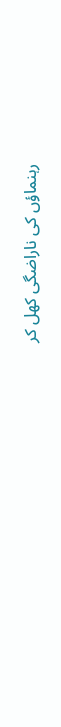رہنماؤں کی ناراضگی کھل کر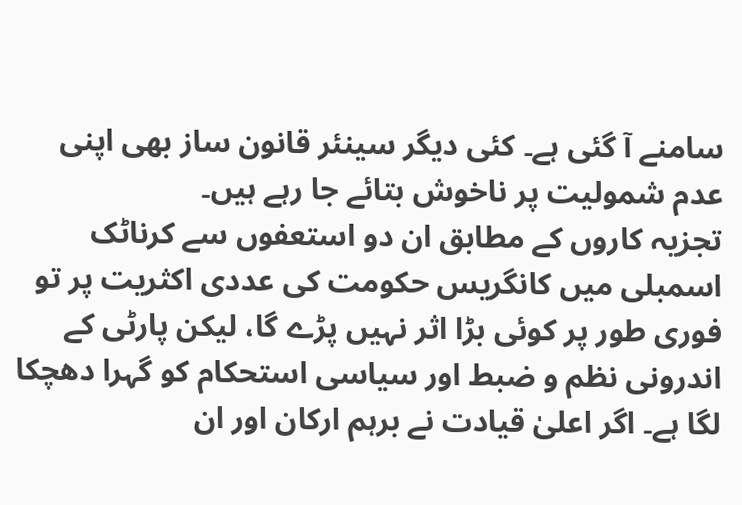سامنے آ گئی ہے۔ کئی دیگر سینئر قانون ساز بھی اپنی عدم شمولیت پر ناخوش بتائے جا رہے ہیں۔
تجزیہ کاروں کے مطابق ان دو استعفوں سے کرناٹک اسمبلی میں کانگریس حکومت کی عددی اکثریت پر تو فوری طور پر کوئی بڑا اثر نہیں پڑے گا، لیکن پارٹی کے اندرونی نظم و ضبط اور سیاسی استحکام کو گہرا دھچکا لگا ہے۔ اگر اعلیٰ قیادت نے برہم ارکان اور ان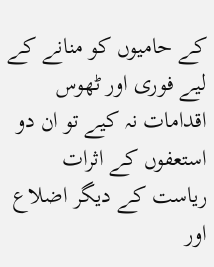کے حامیوں کو منانے کے لیے فوری اور ٹھوس اقدامات نہ کیے تو ان دو استعفوں کے اثرات ریاست کے دیگر اضلاع اور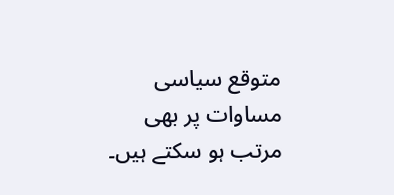متوقع سیاسی مساوات پر بھی مرتب ہو سکتے ہیں۔